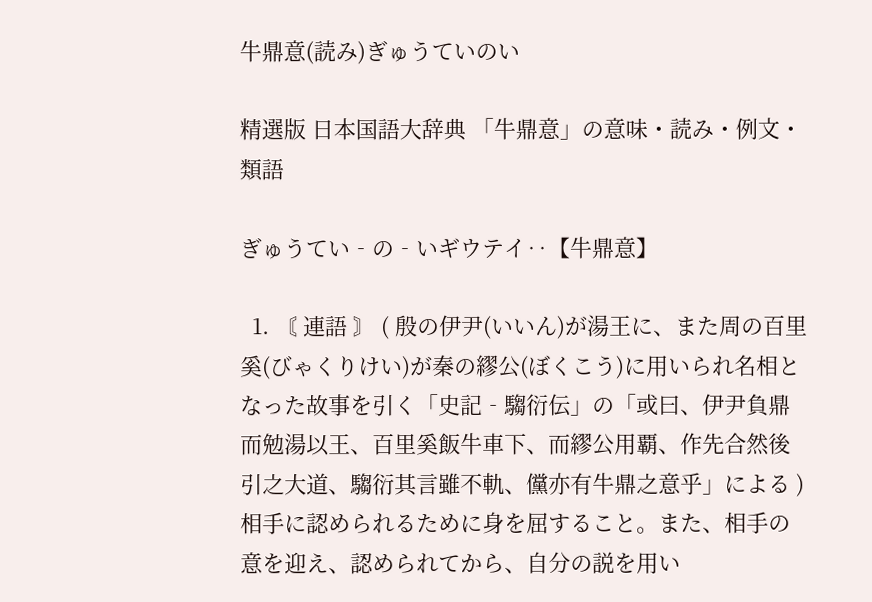牛鼎意(読み)ぎゅうていのい

精選版 日本国語大辞典 「牛鼎意」の意味・読み・例文・類語

ぎゅうてい‐の‐いギウテイ‥【牛鼎意】

  1. 〘 連語 〙 ( 殷の伊尹(いいん)が湯王に、また周の百里奚(びゃくりけい)が秦の繆公(ぼくこう)に用いられ名相となった故事を引く「史記‐騶衍伝」の「或曰、伊尹負鼎而勉湯以王、百里奚飯牛車下、而繆公用覇、作先合然後引之大道、騶衍其言雖不軌、儻亦有牛鼎之意乎」による ) 相手に認められるために身を屈すること。また、相手の意を迎え、認められてから、自分の説を用い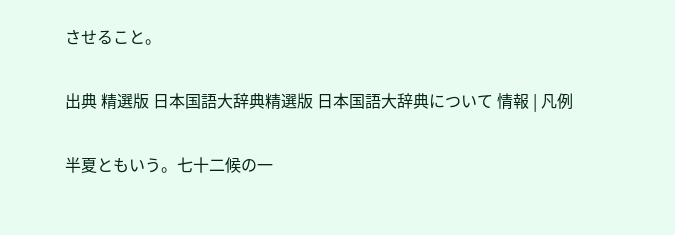させること。

出典 精選版 日本国語大辞典精選版 日本国語大辞典について 情報 | 凡例

半夏ともいう。七十二候の一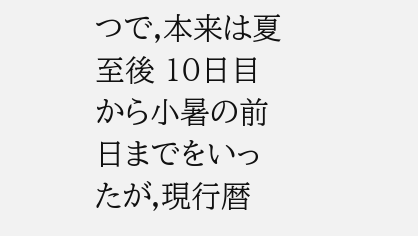つで,本来は夏至後 10日目から小暑の前日までをいったが,現行暦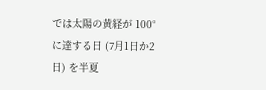では太陽の黄経が 100°に達する日 (7月1日か2日) を半夏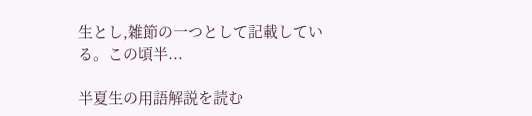生とし,雑節の一つとして記載している。この頃半...

半夏生の用語解説を読む